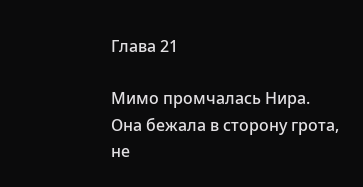Глава 21

Мимо промчалась Нира. Она бежала в сторону грота, не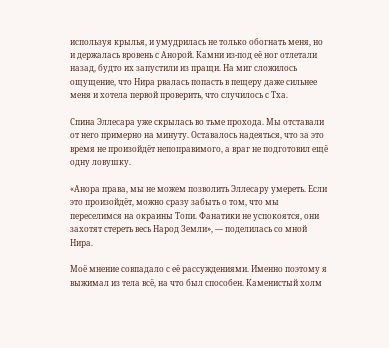используя крылья, и умудрилась не только обогнать меня, но и держалась вровень с Анорой. Камни из-под её ног отлетали назад, будто их запустили из пращи. На миг сложилось ощущение, что Нира рвалась попасть в пещеру даже сильнее меня и хотела первой проверить, что случилось с Тха.

Спина Эллесара уже скрылась во тьме прохода. Мы отставали от него примерно на минуту. Оставалось надеяться, что за это время не произойдёт непоправимого, а враг не подготовил ещё одну ловушку.

«Анора права, мы не можем позволить Эллесару умереть. Если это произойдёт, можно сразу забыть о том, что мы переселимся на окраины Топи. Фанатики не успокоятся, они захотят стереть весь Народ Земли», — поделилась со мной Нира.

Моё мнение совпадало с её рассуждениями. Именно поэтому я выжимал из тела всё, на что был способен. Каменистый холм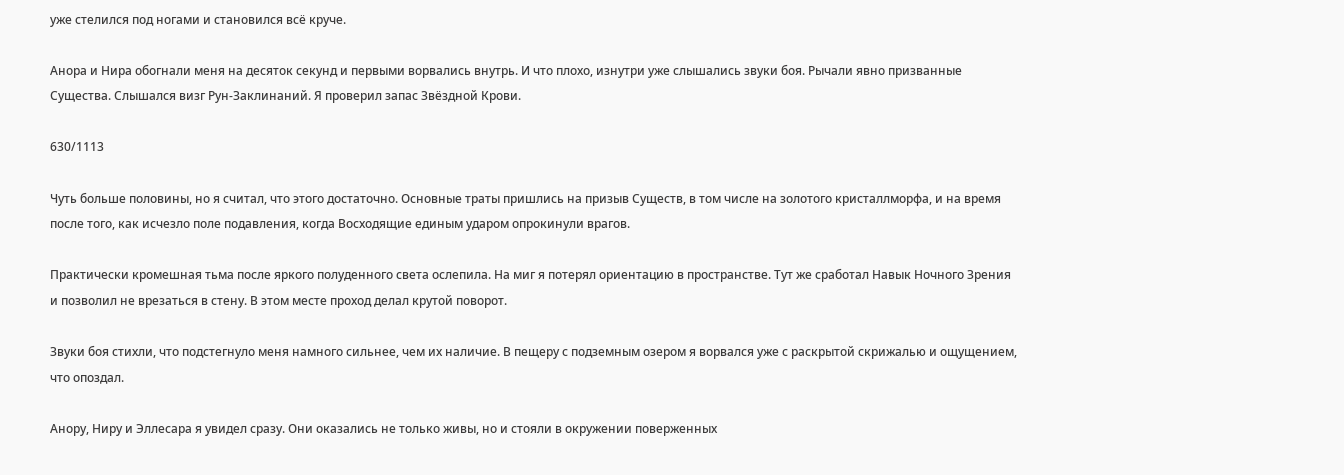уже стелился под ногами и становился всё круче.

Анора и Нира обогнали меня на десяток секунд и первыми ворвались внутрь. И что плохо, изнутри уже слышались звуки боя. Рычали явно призванные Существа. Слышался визг Рун-Заклинаний. Я проверил запас Звёздной Крови.

630/1113

Чуть больше половины, но я считал, что этого достаточно. Основные траты пришлись на призыв Существ, в том числе на золотого кристаллморфа, и на время после того, как исчезло поле подавления, когда Восходящие единым ударом опрокинули врагов.

Практически кромешная тьма после яркого полуденного света ослепила. На миг я потерял ориентацию в пространстве. Тут же сработал Навык Ночного Зрения и позволил не врезаться в стену. В этом месте проход делал крутой поворот.

Звуки боя стихли, что подстегнуло меня намного сильнее, чем их наличие. В пещеру с подземным озером я ворвался уже с раскрытой скрижалью и ощущением, что опоздал.

Анору, Ниру и Эллесара я увидел сразу. Они оказались не только живы, но и стояли в окружении поверженных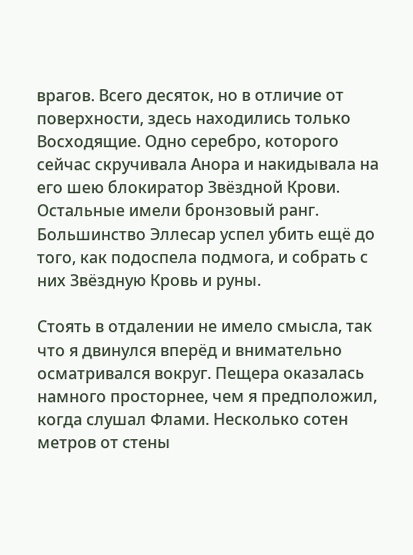врагов. Всего десяток, но в отличие от поверхности, здесь находились только Восходящие. Одно серебро, которого сейчас скручивала Анора и накидывала на его шею блокиратор Звёздной Крови. Остальные имели бронзовый ранг. Большинство Эллесар успел убить ещё до того, как подоспела подмога, и собрать с них Звёздную Кровь и руны.

Стоять в отдалении не имело смысла, так что я двинулся вперёд и внимательно осматривался вокруг. Пещера оказалась намного просторнее, чем я предположил, когда слушал Флами. Несколько сотен метров от стены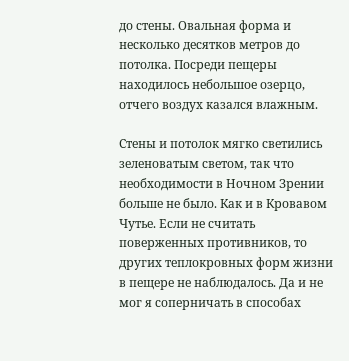до стены. Овальная форма и несколько десятков метров до потолка. Посреди пещеры находилось небольшое озерцо, отчего воздух казался влажным.

Стены и потолок мягко светились зеленоватым светом, так что необходимости в Ночном Зрении больше не было. Как и в Кровавом Чутье. Если не считать поверженных противников, то других теплокровных форм жизни в пещере не наблюдалось. Да и не мог я соперничать в способах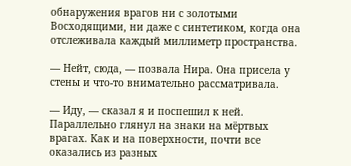обнаружения врагов ни с золотыми Восходящими, ни даже с синтетиком, когда она отслеживала каждый миллиметр пространства.

— Нейт, сюда, — позвала Нира. Она присела у стены и что-то внимательно рассматривала.

— Иду, — сказал я и поспешил к ней. Параллельно глянул на знаки на мёртвых врагах. Как и на поверхности, почти все оказались из разных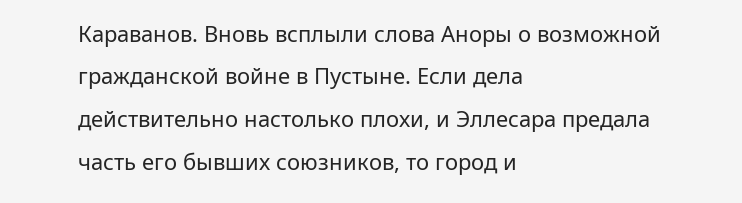Караванов. Вновь всплыли слова Аноры о возможной гражданской войне в Пустыне. Если дела действительно настолько плохи, и Эллесара предала часть его бывших союзников, то город и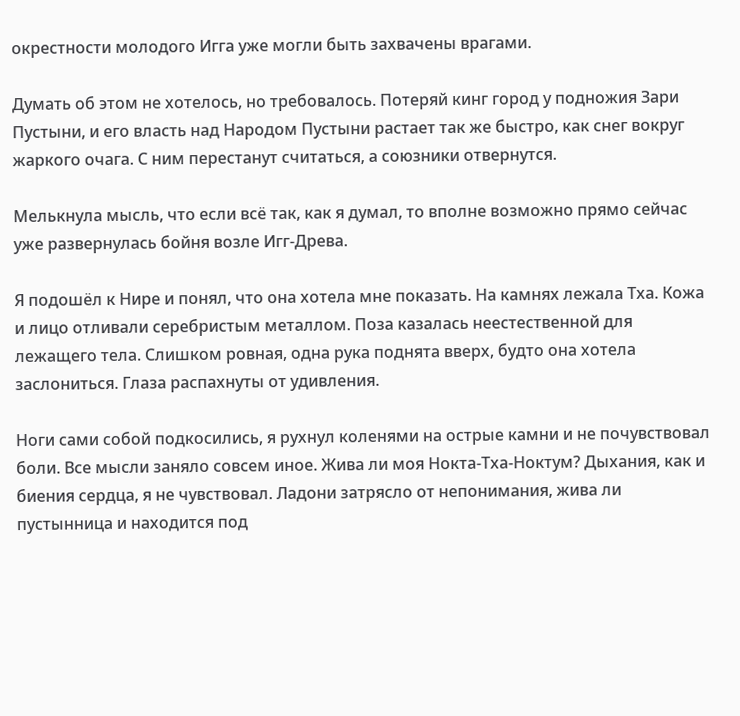окрестности молодого Игга уже могли быть захвачены врагами.

Думать об этом не хотелось, но требовалось. Потеряй кинг город у подножия Зари Пустыни, и его власть над Народом Пустыни растает так же быстро, как снег вокруг жаркого очага. С ним перестанут считаться, а союзники отвернутся.

Мелькнула мысль, что если всё так, как я думал, то вполне возможно прямо сейчас уже развернулась бойня возле Игг-Древа.

Я подошёл к Нире и понял, что она хотела мне показать. На камнях лежала Тха. Кожа и лицо отливали серебристым металлом. Поза казалась неестественной для лежащего тела. Слишком ровная, одна рука поднята вверх, будто она хотела заслониться. Глаза распахнуты от удивления.

Ноги сами собой подкосились, я рухнул коленями на острые камни и не почувствовал боли. Все мысли заняло совсем иное. Жива ли моя Нокта-Тха-Ноктум? Дыхания, как и биения сердца, я не чувствовал. Ладони затрясло от непонимания, жива ли пустынница и находится под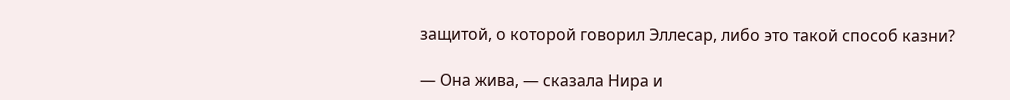защитой, о которой говорил Эллесар, либо это такой способ казни?

— Она жива, — сказала Нира и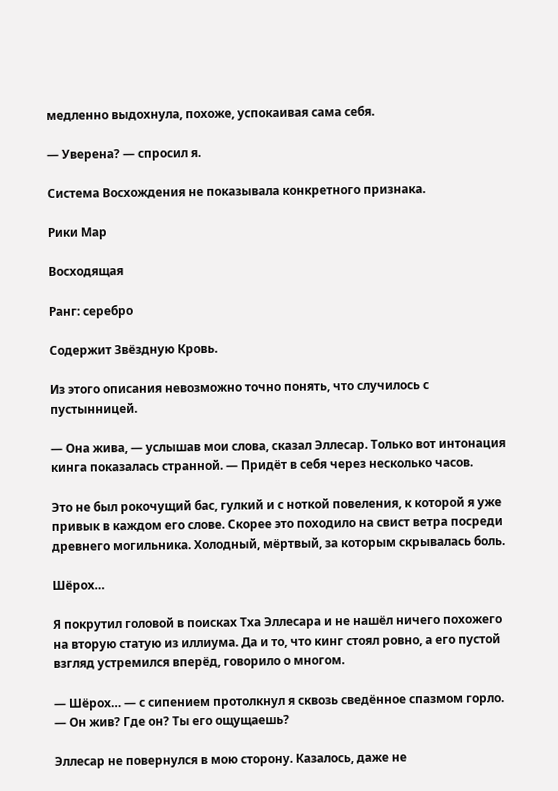медленно выдохнула, похоже, успокаивая сама себя.

— Уверена? — спросил я.

Система Восхождения не показывала конкретного признака.

Рики Мар

Восходящая

Ранг: серебро

Содержит Звёздную Кровь.

Из этого описания невозможно точно понять, что случилось с пустынницей.

— Она жива, — услышав мои слова, сказал Эллесар. Только вот интонация кинга показалась странной. — Придёт в себя через несколько часов.

Это не был рокочущий бас, гулкий и с ноткой повеления, к которой я уже привык в каждом его слове. Скорее это походило на свист ветра посреди древнего могильника. Холодный, мёртвый, за которым скрывалась боль.

Шёрох…

Я покрутил головой в поисках Тха Эллесара и не нашёл ничего похожего на вторую статую из иллиума. Да и то, что кинг стоял ровно, а его пустой взгляд устремился вперёд, говорило о многом.

— Шёрох… — с сипением протолкнул я сквозь сведённое спазмом горло. — Он жив? Где он? Ты его ощущаешь?

Эллесар не повернулся в мою сторону. Казалось, даже не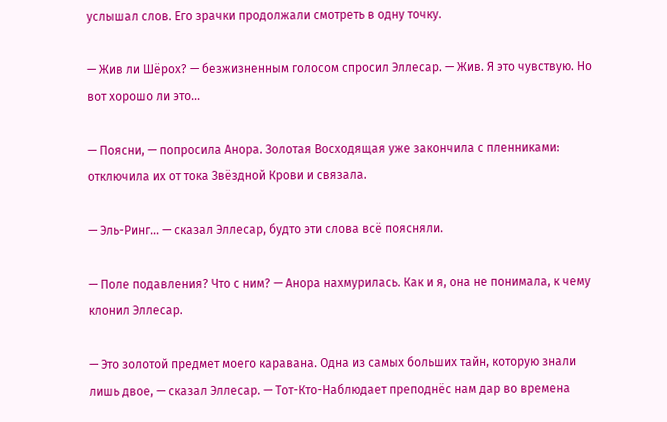услышал слов. Его зрачки продолжали смотреть в одну точку.

— Жив ли Шёрох? — безжизненным голосом спросил Эллесар. — Жив. Я это чувствую. Но вот хорошо ли это…

— Поясни, — попросила Анора. Золотая Восходящая уже закончила с пленниками: отключила их от тока Звёздной Крови и связала.

— Эль-Ринг… — сказал Эллесар, будто эти слова всё поясняли.

— Поле подавления? Что с ним? — Анора нахмурилась. Как и я, она не понимала, к чему клонил Эллесар.

— Это золотой предмет моего каравана. Одна из самых больших тайн, которую знали лишь двое, — сказал Эллесар. — Тот-Кто-Наблюдает преподнёс нам дар во времена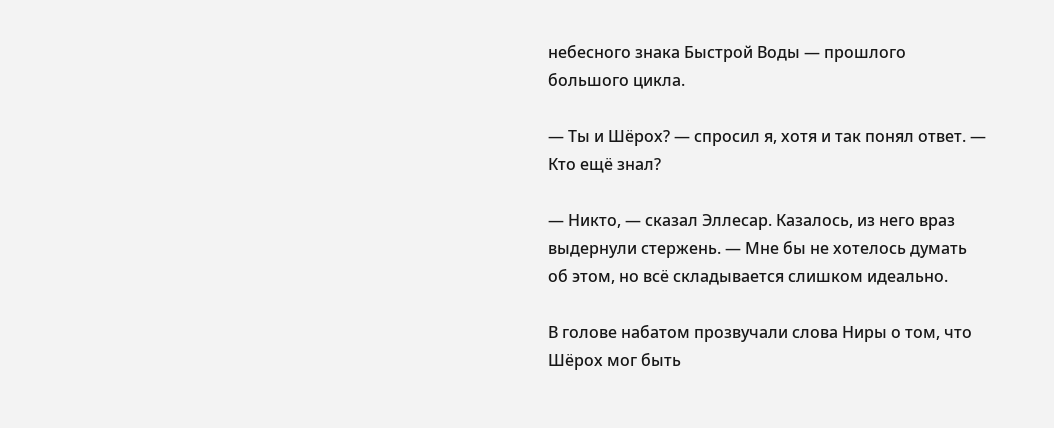небесного знака Быстрой Воды — прошлого большого цикла.

— Ты и Шёрох? — спросил я, хотя и так понял ответ. — Кто ещё знал?

— Никто, — сказал Эллесар. Казалось, из него враз выдернули стержень. — Мне бы не хотелось думать об этом, но всё складывается слишком идеально.

В голове набатом прозвучали слова Ниры о том, что Шёрох мог быть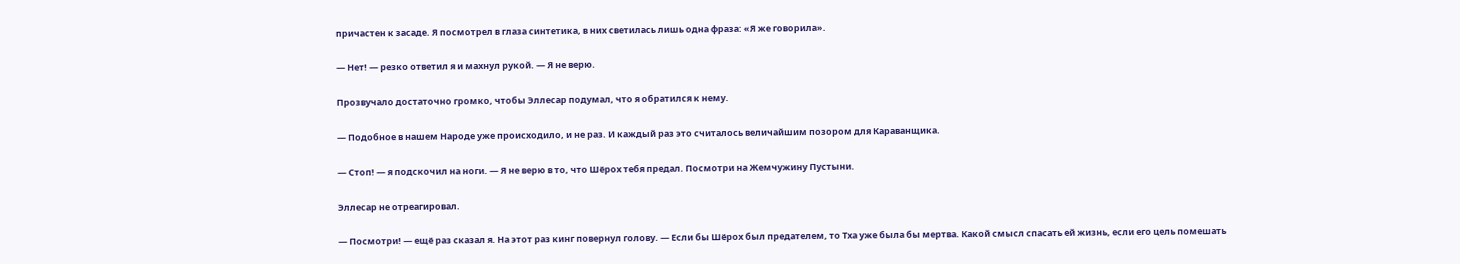причастен к засаде. Я посмотрел в глаза синтетика, в них светилась лишь одна фраза: «Я же говорила».

— Нет! — резко ответил я и махнул рукой. — Я не верю.

Прозвучало достаточно громко, чтобы Эллесар подумал, что я обратился к нему.

— Подобное в нашем Народе уже происходило, и не раз. И каждый раз это считалось величайшим позором для Караванщика.

— Стоп! — я подскочил на ноги. — Я не верю в то, что Шёрох тебя предал. Посмотри на Жемчужину Пустыни.

Эллесар не отреагировал.

— Посмотри! — ещё раз сказал я. На этот раз кинг повернул голову. — Если бы Шёрох был предателем, то Тха уже была бы мертва. Какой смысл спасать ей жизнь, если его цель помешать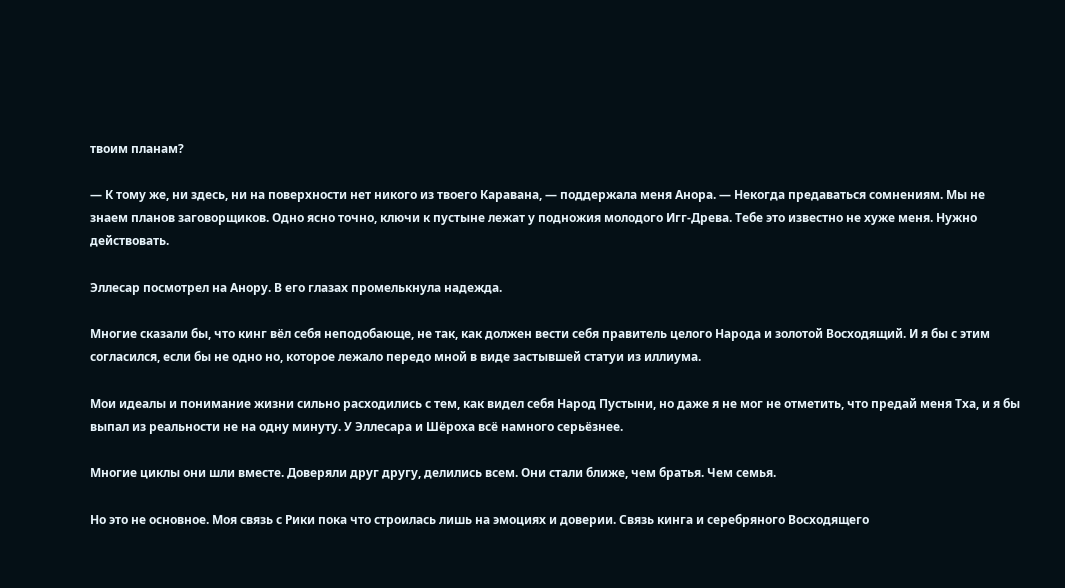твоим планам?

— К тому же, ни здесь, ни на поверхности нет никого из твоего Каравана, — поддержала меня Анора. — Некогда предаваться сомнениям. Мы не знаем планов заговорщиков. Одно ясно точно, ключи к пустыне лежат у подножия молодого Игг-Древа. Тебе это известно не хуже меня. Нужно действовать.

Эллесар посмотрел на Анору. В его глазах промелькнула надежда.

Многие сказали бы, что кинг вёл себя неподобающе, не так, как должен вести себя правитель целого Народа и золотой Восходящий. И я бы с этим согласился, если бы не одно но, которое лежало передо мной в виде застывшей статуи из иллиума.

Мои идеалы и понимание жизни сильно расходились с тем, как видел себя Народ Пустыни, но даже я не мог не отметить, что предай меня Тха, и я бы выпал из реальности не на одну минуту. У Эллесара и Шёроха всё намного серьёзнее.

Многие циклы они шли вместе. Доверяли друг другу, делились всем. Они стали ближе, чем братья. Чем семья.

Но это не основное. Моя связь с Рики пока что строилась лишь на эмоциях и доверии. Связь кинга и серебряного Восходящего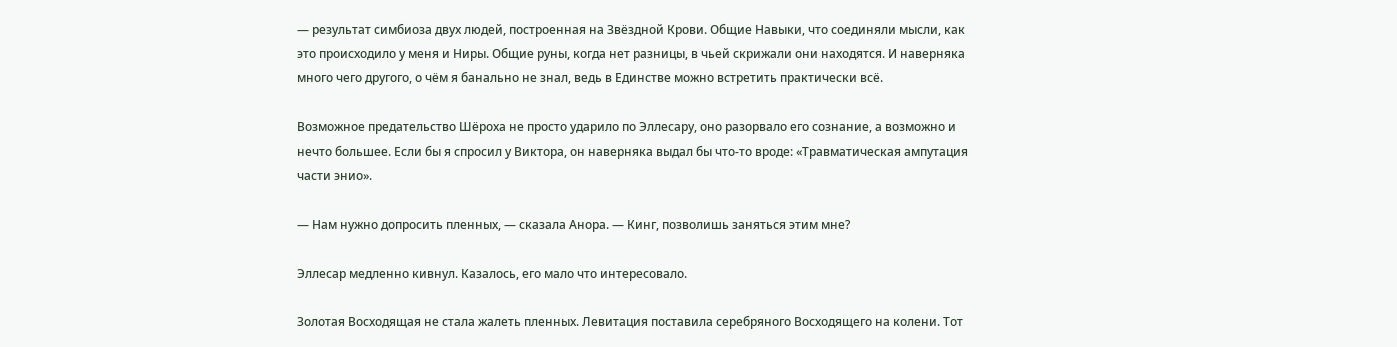— результат симбиоза двух людей, построенная на Звёздной Крови. Общие Навыки, что соединяли мысли, как это происходило у меня и Ниры. Общие руны, когда нет разницы, в чьей скрижали они находятся. И наверняка много чего другого, о чём я банально не знал, ведь в Единстве можно встретить практически всё.

Возможное предательство Шёроха не просто ударило по Эллесару, оно разорвало его сознание, а возможно и нечто большее. Если бы я спросил у Виктора, он наверняка выдал бы что-то вроде: «Травматическая ампутация части энио».

— Нам нужно допросить пленных, — сказала Анора. — Кинг, позволишь заняться этим мне?

Эллесар медленно кивнул. Казалось, его мало что интересовало.

Золотая Восходящая не стала жалеть пленных. Левитация поставила серебряного Восходящего на колени. Тот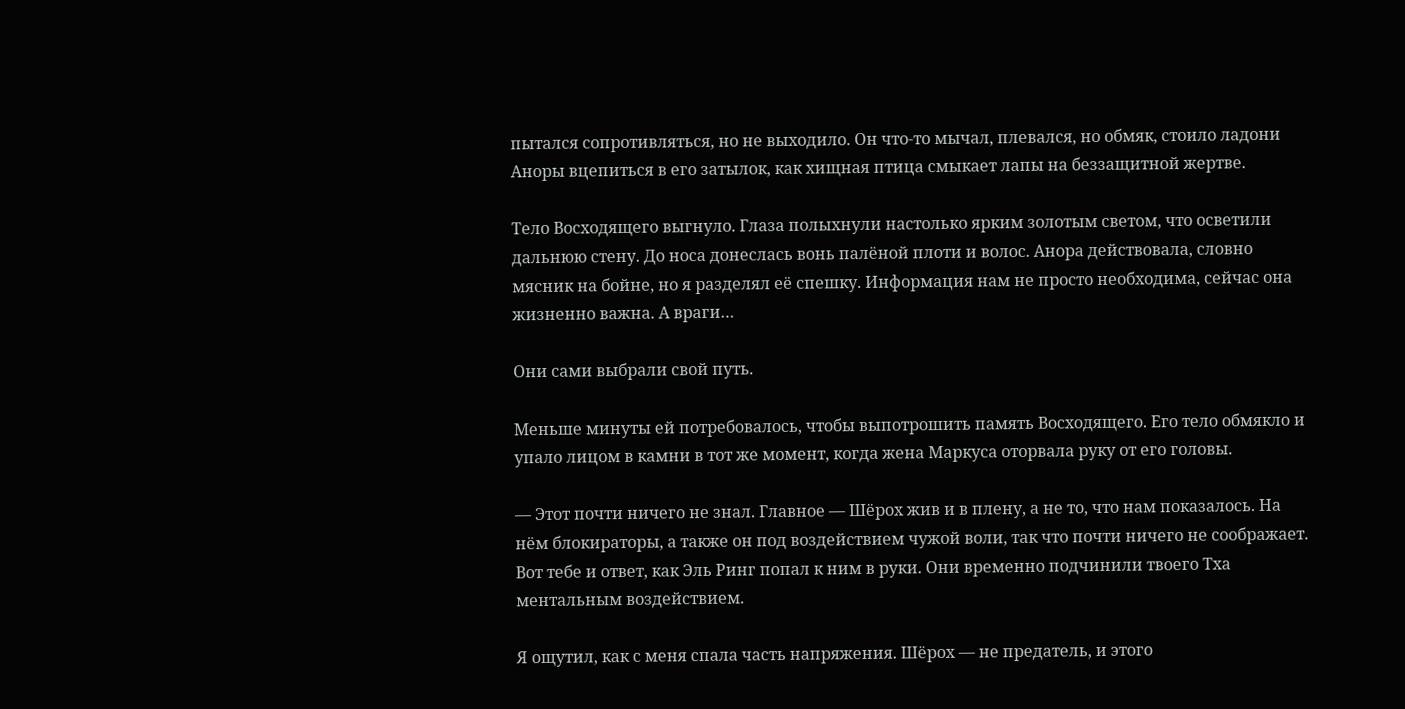пытался сопротивляться, но не выходило. Он что-то мычал, плевался, но обмяк, стоило ладони Аноры вцепиться в его затылок, как хищная птица смыкает лапы на беззащитной жертве.

Тело Восходящего выгнуло. Глаза полыхнули настолько ярким золотым светом, что осветили дальнюю стену. До носа донеслась вонь палёной плоти и волос. Анора действовала, словно мясник на бойне, но я разделял её спешку. Информация нам не просто необходима, сейчас она жизненно важна. А враги…

Они сами выбрали свой путь.

Меньше минуты ей потребовалось, чтобы выпотрошить память Восходящего. Его тело обмякло и упало лицом в камни в тот же момент, когда жена Маркуса оторвала руку от его головы.

— Этот почти ничего не знал. Главное — Шёрох жив и в плену, а не то, что нам показалось. На нём блокираторы, а также он под воздействием чужой воли, так что почти ничего не соображает. Вот тебе и ответ, как Эль Ринг попал к ним в руки. Они временно подчинили твоего Тха ментальным воздействием.

Я ощутил, как с меня спала часть напряжения. Шёрох — не предатель, и этого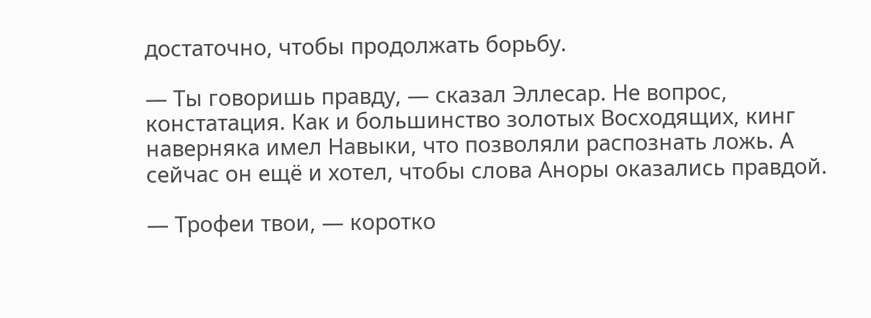достаточно, чтобы продолжать борьбу.

— Ты говоришь правду, — сказал Эллесар. Не вопрос, констатация. Как и большинство золотых Восходящих, кинг наверняка имел Навыки, что позволяли распознать ложь. А сейчас он ещё и хотел, чтобы слова Аноры оказались правдой.

— Трофеи твои, — коротко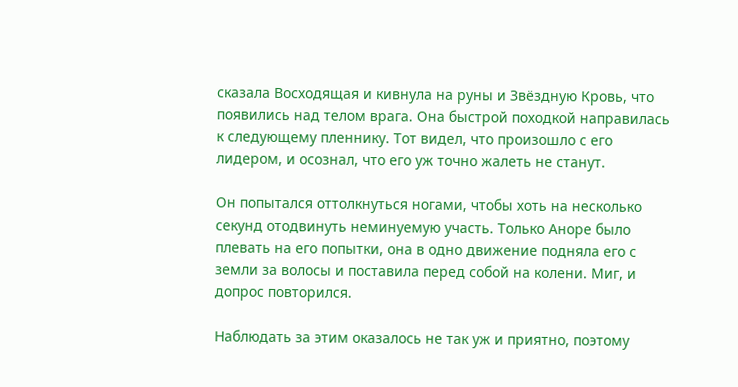сказала Восходящая и кивнула на руны и Звёздную Кровь, что появились над телом врага. Она быстрой походкой направилась к следующему пленнику. Тот видел, что произошло с его лидером, и осознал, что его уж точно жалеть не станут.

Он попытался оттолкнуться ногами, чтобы хоть на несколько секунд отодвинуть неминуемую участь. Только Аноре было плевать на его попытки, она в одно движение подняла его с земли за волосы и поставила перед собой на колени. Миг, и допрос повторился.

Наблюдать за этим оказалось не так уж и приятно, поэтому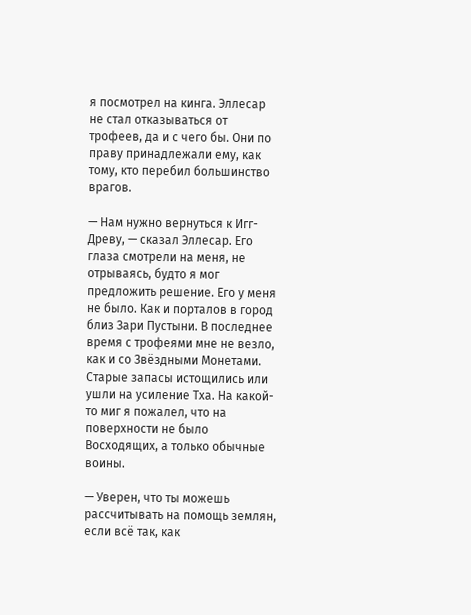я посмотрел на кинга. Эллесар не стал отказываться от трофеев, да и с чего бы. Они по праву принадлежали ему, как тому, кто перебил большинство врагов.

— Нам нужно вернуться к Игг-Древу, — сказал Эллесар. Его глаза смотрели на меня, не отрываясь, будто я мог предложить решение. Его у меня не было. Как и порталов в город близ Зари Пустыни. В последнее время с трофеями мне не везло, как и со Звёздными Монетами. Старые запасы истощились или ушли на усиление Тха. На какой-то миг я пожалел, что на поверхности не было Восходящих, а только обычные воины.

— Уверен, что ты можешь рассчитывать на помощь землян, если всё так, как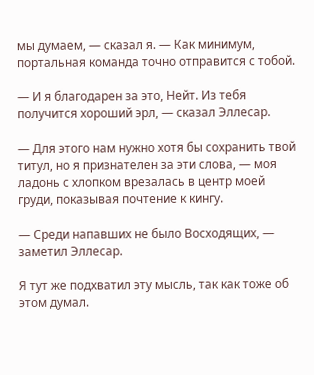мы думаем, — сказал я. — Как минимум, портальная команда точно отправится с тобой.

— И я благодарен за это, Нейт. Из тебя получится хороший эрл, — сказал Эллесар.

— Для этого нам нужно хотя бы сохранить твой титул, но я признателен за эти слова, — моя ладонь с хлопком врезалась в центр моей груди, показывая почтение к кингу.

— Среди напавших не было Восходящих, — заметил Эллесар.

Я тут же подхватил эту мысль, так как тоже об этом думал.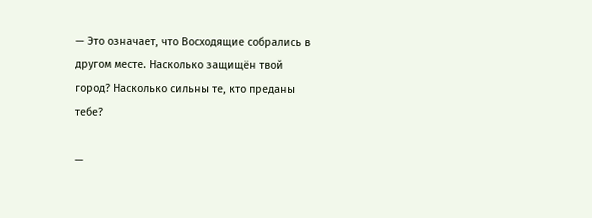— Это означает, что Восходящие собрались в другом месте. Насколько защищён твой город? Насколько сильны те, кто преданы тебе?

—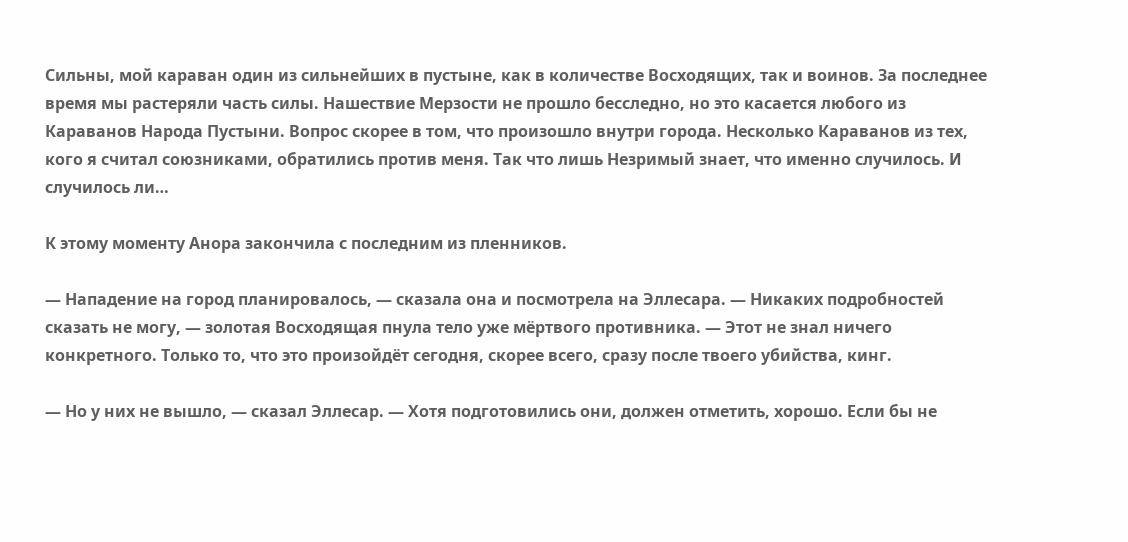Сильны, мой караван один из сильнейших в пустыне, как в количестве Восходящих, так и воинов. За последнее время мы растеряли часть силы. Нашествие Мерзости не прошло бесследно, но это касается любого из Караванов Народа Пустыни. Вопрос скорее в том, что произошло внутри города. Несколько Караванов из тех, кого я считал союзниками, обратились против меня. Так что лишь Незримый знает, что именно случилось. И случилось ли…

К этому моменту Анора закончила с последним из пленников.

— Нападение на город планировалось, — сказала она и посмотрела на Эллесара. — Никаких подробностей сказать не могу, — золотая Восходящая пнула тело уже мёртвого противника. — Этот не знал ничего конкретного. Только то, что это произойдёт сегодня, скорее всего, сразу после твоего убийства, кинг.

— Но у них не вышло, — сказал Эллесар. — Хотя подготовились они, должен отметить, хорошо. Если бы не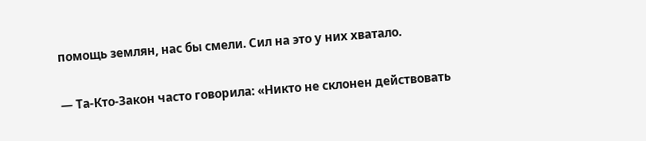помощь землян, нас бы смели. Сил на это у них хватало.

— Та-Кто-Закон часто говорила: «Никто не склонен действовать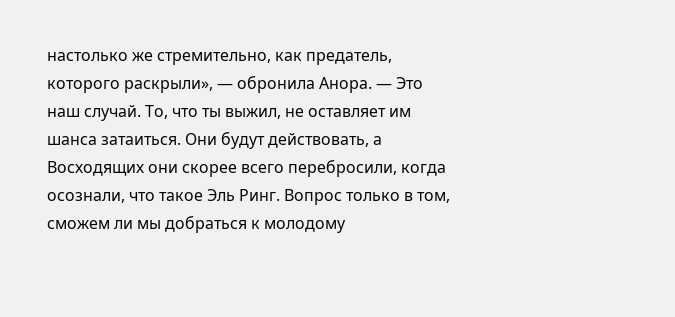настолько же стремительно, как предатель, которого раскрыли», — обронила Анора. — Это наш случай. То, что ты выжил, не оставляет им шанса затаиться. Они будут действовать, а Восходящих они скорее всего перебросили, когда осознали, что такое Эль Ринг. Вопрос только в том, сможем ли мы добраться к молодому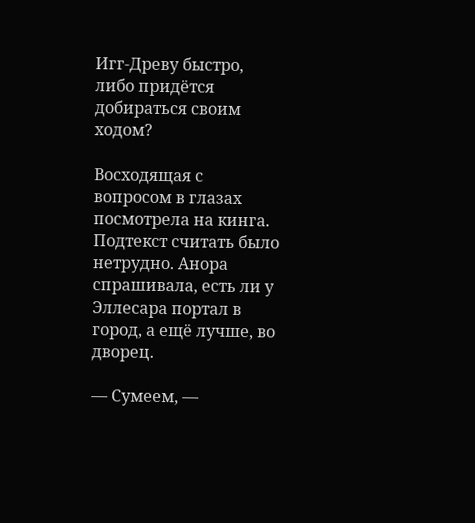Игг-Древу быстро, либо придётся добираться своим ходом?

Восходящая с вопросом в глазах посмотрела на кинга. Подтекст считать было нетрудно. Анора спрашивала, есть ли у Эллесара портал в город, а ещё лучше, во дворец.

— Сумеем, —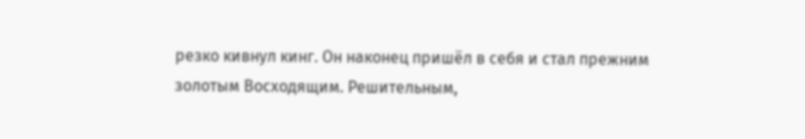резко кивнул кинг. Он наконец пришёл в себя и стал прежним золотым Восходящим. Решительным,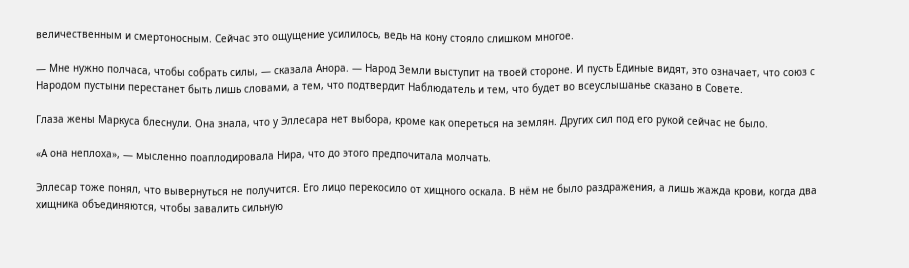величественным и смертоносным. Сейчас это ощущение усилилось, ведь на кону стояло слишком многое.

— Мне нужно полчаса, чтобы собрать силы, — сказала Анора. — Народ Земли выступит на твоей стороне. И пусть Единые видят, это означает, что союз с Народом пустыни перестанет быть лишь словами, а тем, что подтвердит Наблюдатель и тем, что будет во всеуслышанье сказано в Совете.

Глаза жены Маркуса блеснули. Она знала, что у Эллесара нет выбора, кроме как опереться на землян. Других сил под его рукой сейчас не было.

«А она неплоха», — мысленно поаплодировала Нира, что до этого предпочитала молчать.

Эллесар тоже понял, что вывернуться не получится. Его лицо перекосило от хищного оскала. В нём не было раздражения, а лишь жажда крови, когда два хищника объединяются, чтобы завалить сильную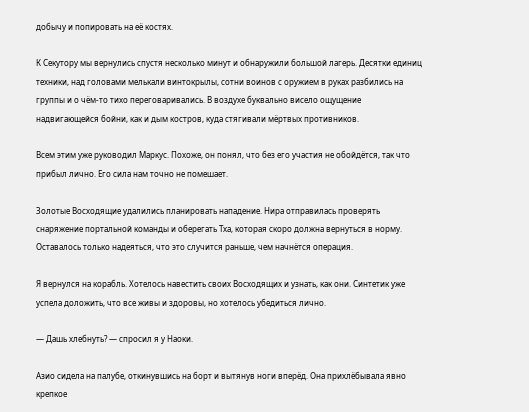добычу и попировать на её костях.

К Секутору мы вернулись спустя несколько минут и обнаружили большой лагерь. Десятки единиц техники, над головами мелькали винтокрылы, сотни воинов с оружием в руках разбились на группы и о чём-то тихо переговаривались. В воздухе буквально висело ощущение надвигающейся бойни, как и дым костров, куда стягивали мёртвых противников.

Всем этим уже руководил Маркус. Похоже, он понял, что без его участия не обойдётся, так что прибыл лично. Его сила нам точно не помешает.

Золотые Восходящие удалились планировать нападение. Нира отправилась проверять снаряжение портальной команды и оберегать Тха, которая скоро должна вернуться в норму. Оставалось только надеяться, что это случится раньше, чем начнётся операция.

Я вернулся на корабль. Хотелось навестить своих Восходящих и узнать, как они. Синтетик уже успела доложить, что все живы и здоровы, но хотелось убедиться лично.

— Дашь хлебнуть? — спросил я у Наоки.

Азио сидела на палубе, откинувшись на борт и вытянув ноги вперёд. Она прихлёбывала явно крепкое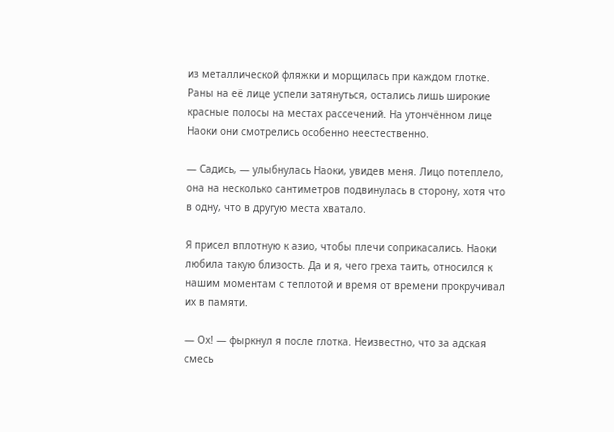из металлической фляжки и морщилась при каждом глотке. Раны на её лице успели затянуться, остались лишь широкие красные полосы на местах рассечений. На утончённом лице Наоки они смотрелись особенно неестественно.

— Садись, — улыбнулась Наоки, увидев меня. Лицо потеплело, она на несколько сантиметров подвинулась в сторону, хотя что в одну, что в другую места хватало.

Я присел вплотную к азио, чтобы плечи соприкасались. Наоки любила такую близость. Да и я, чего греха таить, относился к нашим моментам с теплотой и время от времени прокручивал их в памяти.

— Ох! — фыркнул я после глотка. Неизвестно, что за адская смесь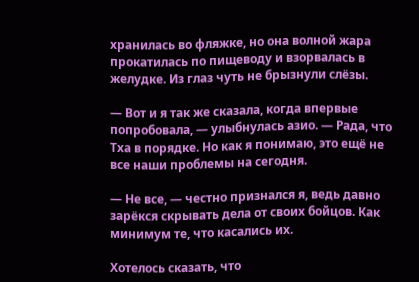хранилась во фляжке, но она волной жара прокатилась по пищеводу и взорвалась в желудке. Из глаз чуть не брызнули слёзы.

— Вот и я так же сказала, когда впервые попробовала, — улыбнулась азио. — Рада, что Тха в порядке. Но как я понимаю, это ещё не все наши проблемы на сегодня.

— Не все, — честно признался я, ведь давно зарёкся скрывать дела от своих бойцов. Как минимум те, что касались их.

Хотелось сказать, что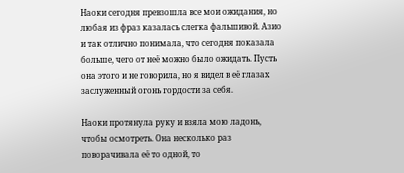Наоки сегодня превзошла все мои ожидания, но любая из фраз казалась слегка фальшивой. Азио и так отлично понимала, что сегодня показала больше, чего от неё можно было ожидать. Пусть она этого и не говорила, но я видел в её глазах заслуженный огонь гордости за себя.

Наоки протянула руку и взяла мою ладонь, чтобы осмотреть. Она несколько раз поворачивала её то одной, то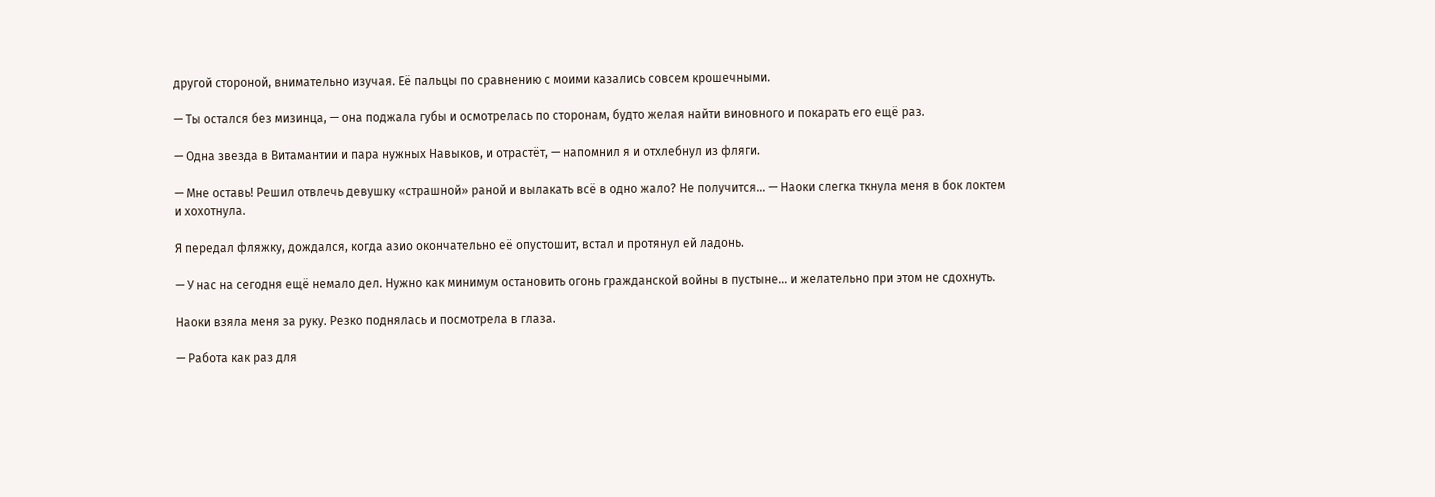другой стороной, внимательно изучая. Её пальцы по сравнению с моими казались совсем крошечными.

— Ты остался без мизинца, — она поджала губы и осмотрелась по сторонам, будто желая найти виновного и покарать его ещё раз.

— Одна звезда в Витамантии и пара нужных Навыков, и отрастёт, — напомнил я и отхлебнул из фляги.

— Мне оставь! Решил отвлечь девушку «страшной» раной и вылакать всё в одно жало? Не получится… — Наоки слегка ткнула меня в бок локтем и хохотнула.

Я передал фляжку, дождался, когда азио окончательно её опустошит, встал и протянул ей ладонь.

— У нас на сегодня ещё немало дел. Нужно как минимум остановить огонь гражданской войны в пустыне… и желательно при этом не сдохнуть.

Наоки взяла меня за руку. Резко поднялась и посмотрела в глаза.

— Работа как раз для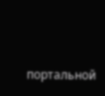портальной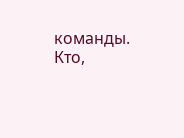команды. Кто,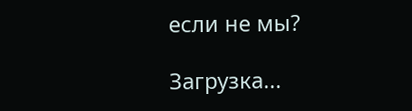если не мы?

Загрузка...